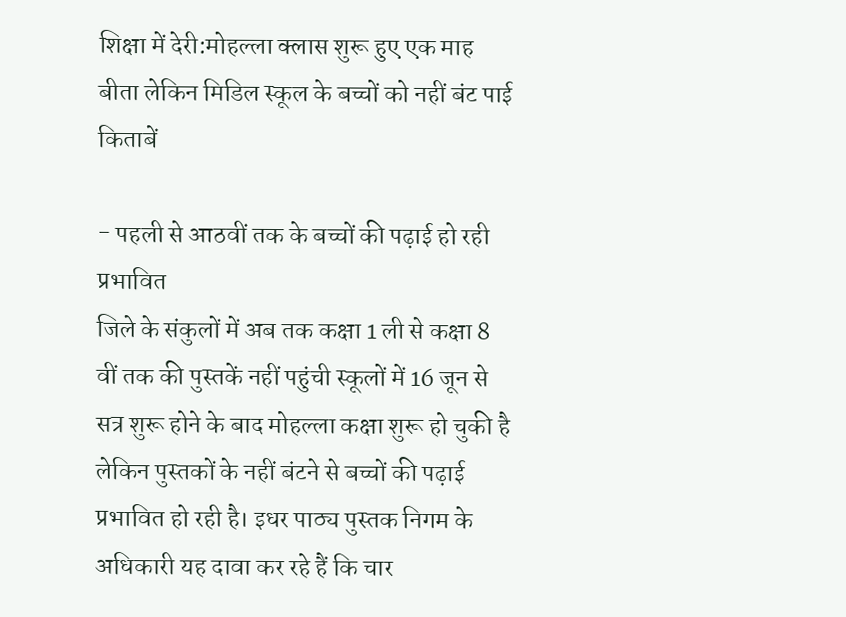शिक्षा में देरी:मोहल्ला क्लास शुरू हुए एक माह बीता लेकिन मिडिल स्कूल के बच्चों को नहीं बंट पाई किताबें

- पहली से आठवीं तक के बच्चों की पढ़ाई हो रही प्रभावित
जिले के संकुलों में अब तक कक्षा 1 ली से कक्षा 8 वीं तक की पुस्तकें नहीं पहुंची स्कूलों में 16 जून से सत्र शुरू होने के बाद मोहल्ला कक्षा शुरू हो चुकी है लेकिन पुस्तकों के नहीं बंटने से बच्चों की पढ़ाई प्रभावित हो रही है। इधर पाठ्य पुस्तक निगम के अधिकारी यह दावा कर रहे हैं कि चार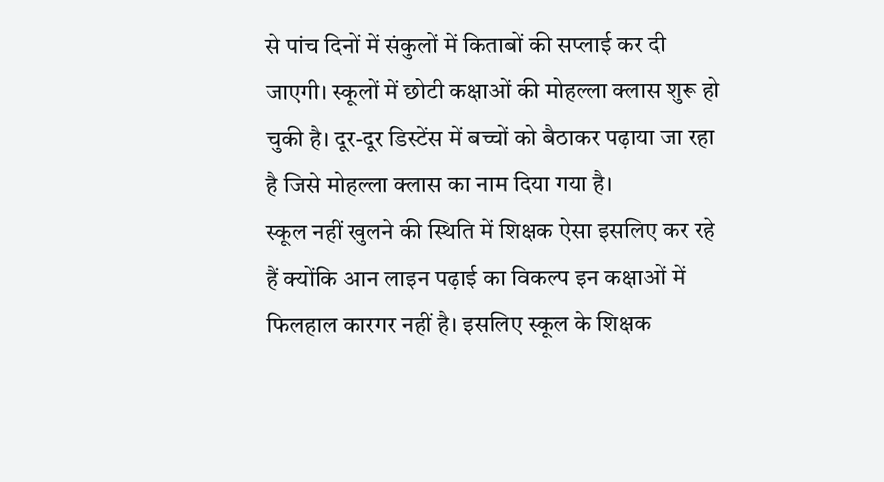से पांच दिनों में संकुलों में किताबों की सप्लाई कर दी जाएगी। स्कूलों में छोटी कक्षाओं की मोहल्ला क्लास शुरू हो चुकी है। दूर-दूर डिस्टेंस में बच्चों को बैठाकर पढ़ाया जा रहा है जिसे मोहल्ला क्लास का नाम दिया गया है।
स्कूल नहीं खुलने की स्थिति में शिक्षक ऐसा इसलिए कर रहे हैं क्योंकि आन लाइन पढ़ाई का विकल्प इन कक्षाओं में फिलहाल कारगर नहीं है। इसलिए स्कूल के शिक्षक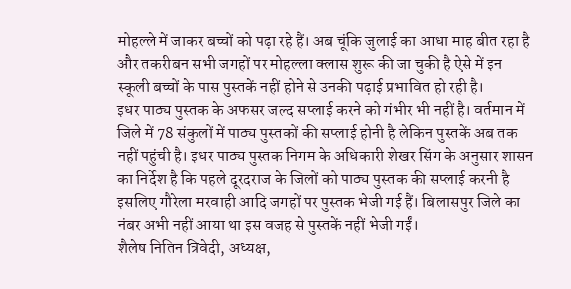मोहल्ले में जाकर बच्चों को पढ़ा रहे हैं। अब चूंकि जुलाई का आधा माह बीत रहा है और तकरीबन सभी जगहों पर मोहल्ला क्लास शुरू की जा चुकी है ऐसे में इन स्कूली बच्चों के पास पुस्तकें नहीं होने से उनकी पढ़ाई प्रभावित हो रही है।
इधर पाठ्य पुस्तक के अफसर जल्द सप्लाई करने को गंभीर भी नहीं है। वर्तमान में जिले में 78 संकुलों में पाठ्य पुस्तकों की सप्लाई होनी है लेकिन पुस्तकें अब तक नहीं पहुंची है। इधर पाठ्य पुस्तक निगम के अधिकारी शेखर सिंग के अनुसार शासन का निर्देश है कि पहले दूरदराज के जिलों को पाठ्य पुस्तक की सप्लाई करनी है इसलिए गौरेला मरवाही आदि जगहों पर पुस्तक भेजी गई हैं। बिलासपुर जिले का नंबर अभी नहीं आया था इस वजह से पुस्तकें नहीं भेजी गईं।
शैलेष नितिन त्रिवेदी, अध्यक्ष,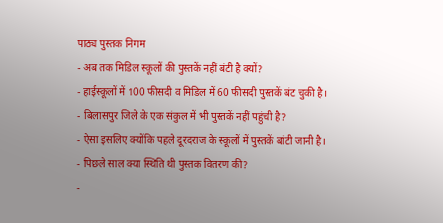पाठ्य पुस्तक निगम
- अब तक मिडिल स्कूलों की पुस्तकें नहीं बंटी है क्यों?
- हाईस्कूलों में 100 फीसदी व मिडिल में 60 फीसदी पुस्तकें बंट चुकी है।
- बिलासपुर जिले के एक संकुल में भी पुस्तकें नहीं पहुंची है?
- ऐसा इसलिए क्योंकि पहले दूरदराज के स्कूलों में पुस्तकें बांटी जानी है।
- पिछले साल क्या स्थिति थी पुस्तक वितरण की?
-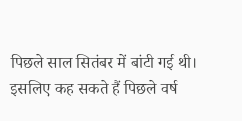पिछले साल सितंबर में बांटी गई थी। इसलिए कह सकते हैं पिछले वर्ष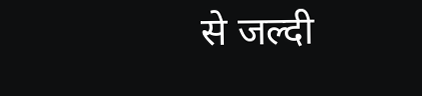से जल्दी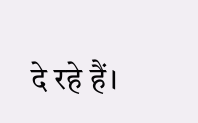दे रहे हैं।